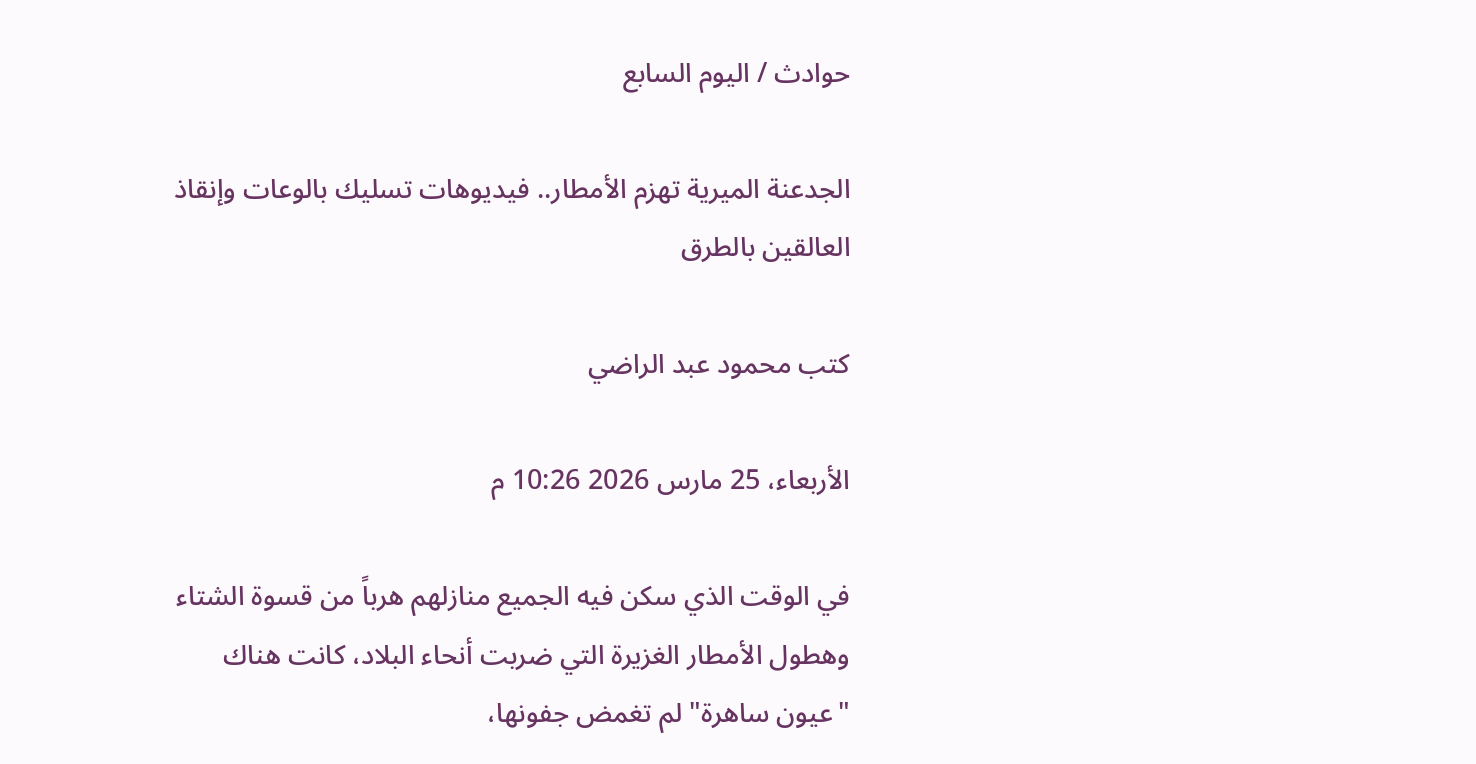حوادث / اليوم السابع

الجدعنة الميرية تهزم الأمطار.. فيديوهات تسليك بالوعات وإنقاذ العالقين بالطرق

كتب محمود عبد الراضي

الأربعاء، 25 مارس 2026 10:26 م

في الوقت الذي سكن فيه الجميع منازلهم هرباً من قسوة الشتاء وهطول الأمطار الغزيرة التي ضربت أنحاء البلاد، كانت هناك "عيون ساهرة" لم تغمض جفونها،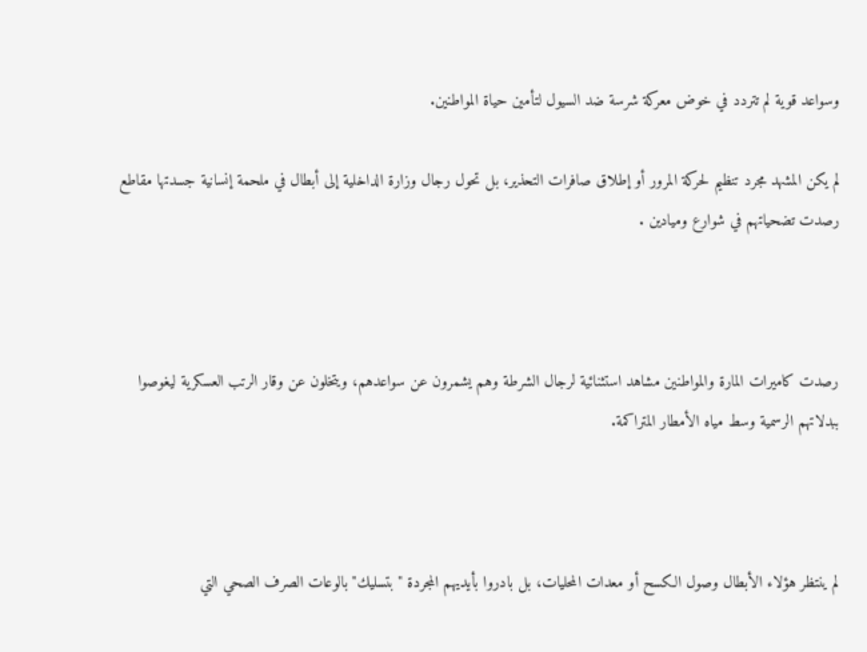وسواعد قوية لم تتردد في خوض معركة شرسة ضد السيول لتأمين حياة المواطنين.

لم يكن المشهد مجرد تنظيم لحركة المرور أو إطلاق صافرات التحذير، بل تحول رجال وزارة الداخلية إلى أبطال في ملحمة إنسانية جسدتها مقاطع رصدت تضحياتهم في شوارع وميادين .



رصدت كاميرات المارة والمواطنين مشاهد استثنائية لرجال الشرطة وهم يشمرون عن سواعدهم، ويتخلون عن وقار الرتب العسكرية ليغوصوا ببدلاتهم الرسمية وسط مياه الأمطار المتراكمة.



لم ينتظر هؤلاء الأبطال وصول الكسح أو معدات المحليات، بل بادروا بأيديهم المجردة "بتسليك" بالوعات الصرف الصحي التي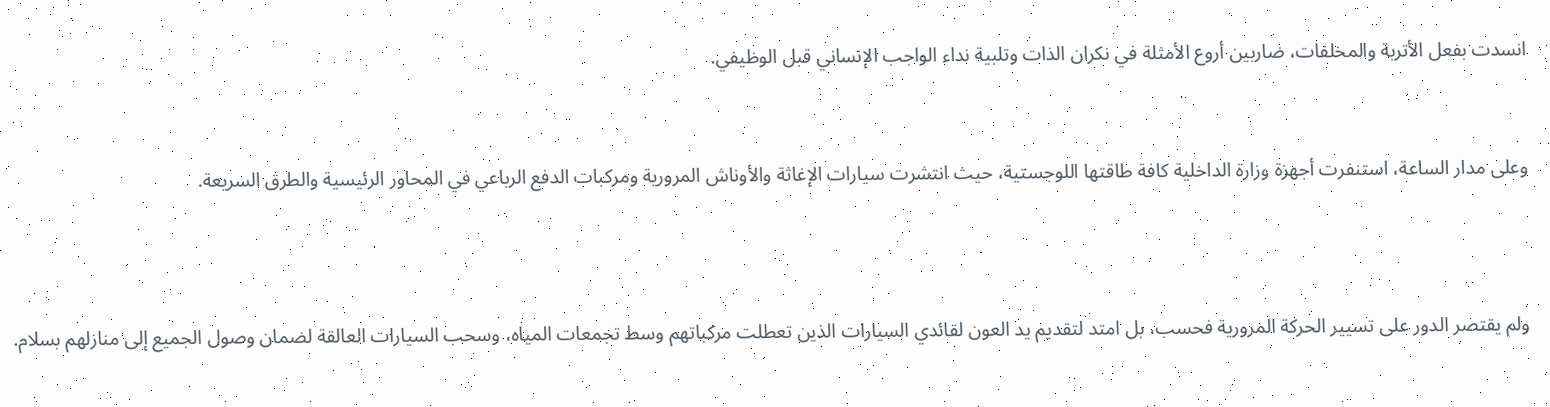انسدت بفعل الأتربة والمخلفات، ضاربين أروع الأمثلة في نكران الذات وتلبية نداء الواجب الإنساني قبل الوظيفي.


وعلى مدار الساعة، استنفرت أجهزة وزارة الداخلية كافة طاقتها اللوجستية، حيث انتشرت سيارات الإغاثة والأوناش المرورية ومركبات الدفع الرباعي في المحاور الرئيسية والطرق السريعة.



ولم يقتصر الدور على تسيير الحركة المرورية فحسب، بل امتد لتقديم يد العون لقائدي السيارات الذين تعطلت مركباتهم وسط تجمعات المياه، وسحب السيارات العالقة لضمان وصول الجميع إلى منازلهم بسلام.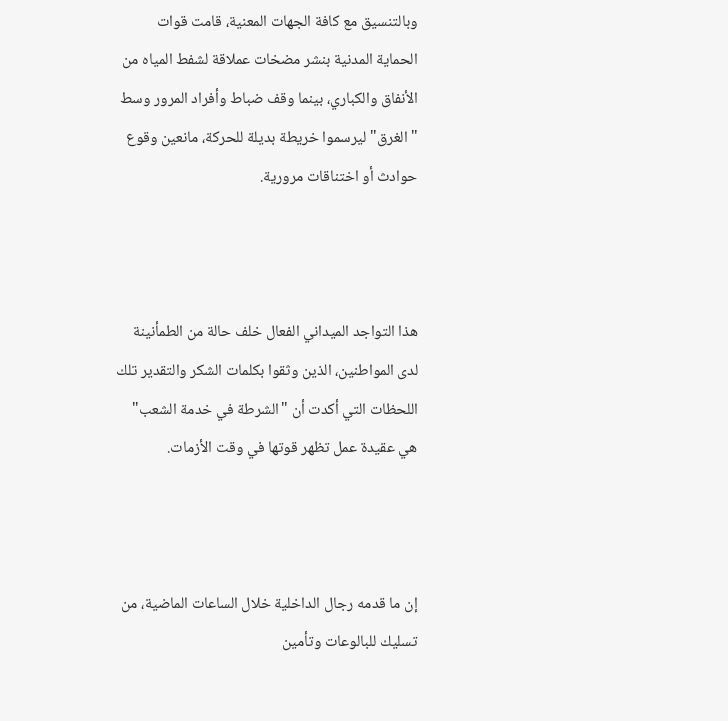وبالتنسيق مع كافة الجهات المعنية، قامت قوات الحماية المدنية بنشر مضخات عملاقة لشفط المياه من الأنفاق والكباري، بينما وقف ضباط وأفراد المرور وسط "الغرق" ليرسموا خريطة بديلة للحركة، مانعين وقوع حوادث أو اختناقات مرورية.



هذا التواجد الميداني الفعال خلف حالة من الطمأنينة لدى المواطنين، الذين وثقوا بكلمات الشكر والتقدير تلك اللحظات التي أكدت أن "الشرطة في خدمة الشعب" هي عقيدة عمل تظهر قوتها في وقت الأزمات.



إن ما قدمه رجال الداخلية خلال الساعات الماضية، من تسليك للبالوعات وتأمين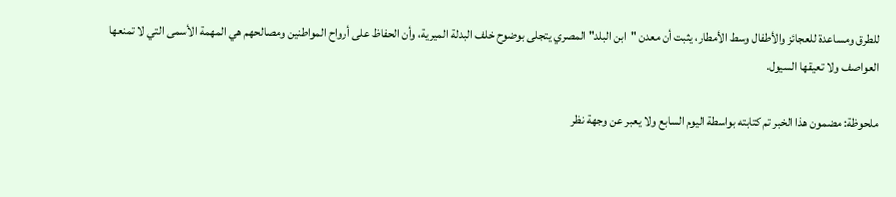للطرق ومساعدة للعجائز والأطفال وسط الأمطار، يثبت أن معدن "ابن البلد" المصري يتجلى بوضوح خلف البدلة الميرية، وأن الحفاظ على أرواح المواطنين ومصالحهم هي المهمة الأسمى التي لا تمنعها العواصف ولا تعيقها السيول.

ملحوظة: مضمون هذا الخبر تم كتابته بواسطة اليوم السابع ولا يعبر عن وجهة نظر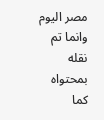مصر اليوم وانما تم نقله بمحتواه كما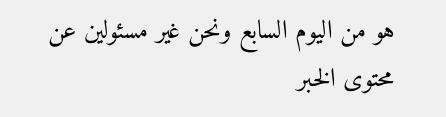هو من اليوم السابع ونحن غير مسئولين عن محتوى الخبر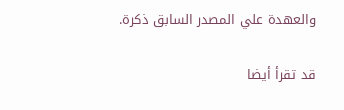والعهدة علي المصدر السابق ذكرة.

قد تقرأ أيضا